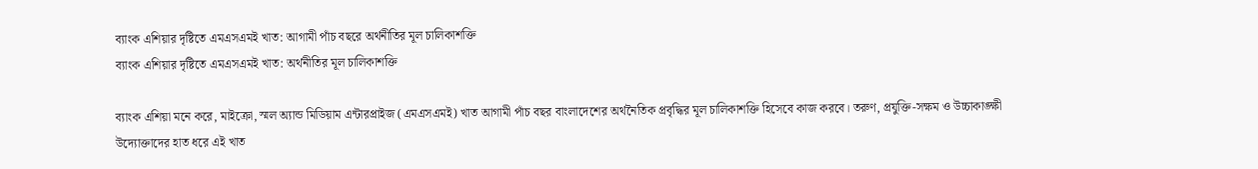ব্যাংক এশিয়ার দৃষ্টিতে এমএসএমই খাত: আগামী পাঁচ বছরে অর্থনীতির মূল চালিকাশক্তি
ব্যাংক এশিয়ার দৃষ্টিতে এমএসএমই খাত: অর্থনীতির মূল চালিকাশক্তি

ব্যাংক এশিয়া মনে করে, মাইক্রো, স্মল অ্যান্ড মিডিয়াম এন্টারপ্রাইজ (এমএসএমই) খাত আগামী পাঁচ বছর বাংলাদেশের অর্থনৈতিক প্রবৃদ্ধির মূল চালিকাশক্তি হিসেবে কাজ করবে। তরুণ, প্রযুক্তি-সক্ষম ও উচ্চাকাঙ্ক্ষী উদ্যোক্তাদের হাত ধরে এই খাত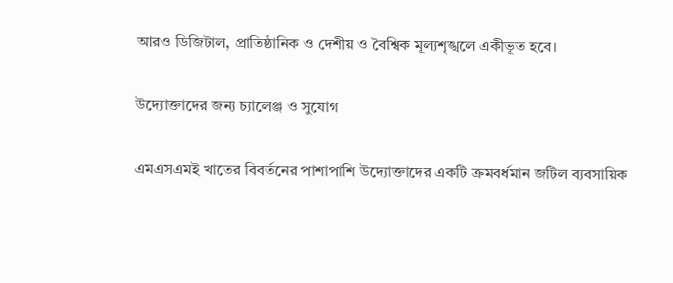আরও ডিজিটাল, প্রাতিষ্ঠানিক ও দেশীয় ও বৈশ্বিক মূল্যশৃঙ্খলে একীভূত হবে।

উদ্যোক্তাদের জন্য চ্যালেঞ্জ ও সুযোগ

এমএসএমই খাতের বিবর্তনের পাশাপাশি উদ্যোক্তাদের একটি ক্রমবর্ধমান জটিল ব্যবসায়িক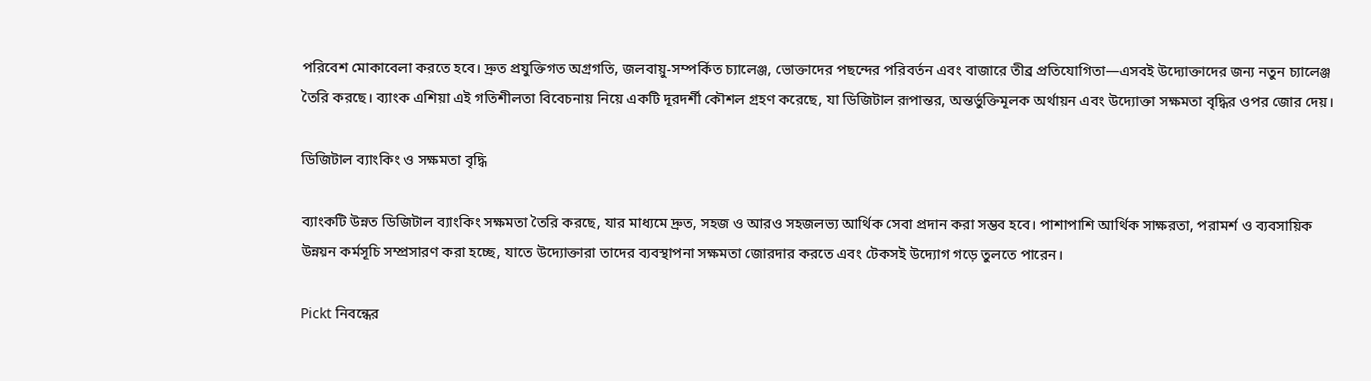পরিবেশ মোকাবেলা করতে হবে। দ্রুত প্রযুক্তিগত অগ্রগতি, জলবায়ু-সম্পর্কিত চ্যালেঞ্জ, ভোক্তাদের পছন্দের পরিবর্তন এবং বাজারে তীব্র প্রতিযোগিতা—এসবই উদ্যোক্তাদের জন্য নতুন চ্যালেঞ্জ তৈরি করছে। ব্যাংক এশিয়া এই গতিশীলতা বিবেচনায় নিয়ে একটি দূরদর্শী কৌশল গ্রহণ করেছে, যা ডিজিটাল রূপান্তর, অন্তর্ভুক্তিমূলক অর্থায়ন এবং উদ্যোক্তা সক্ষমতা বৃদ্ধির ওপর জোর দেয়।

ডিজিটাল ব্যাংকিং ও সক্ষমতা বৃদ্ধি

ব্যাংকটি উন্নত ডিজিটাল ব্যাংকিং সক্ষমতা তৈরি করছে, যার মাধ্যমে দ্রুত, সহজ ও আরও সহজলভ্য আর্থিক সেবা প্রদান করা সম্ভব হবে। পাশাপাশি আর্থিক সাক্ষরতা, পরামর্শ ও ব্যবসায়িক উন্নয়ন কর্মসূচি সম্প্রসারণ করা হচ্ছে, যাতে উদ্যোক্তারা তাদের ব্যবস্থাপনা সক্ষমতা জোরদার করতে এবং টেকসই উদ্যোগ গড়ে তুলতে পারেন।

Pickt নিবন্ধের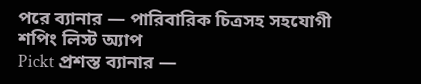পরে ব্যানার — পারিবারিক চিত্রসহ সহযোগী শপিং লিস্ট অ্যাপ
Pickt প্রশস্ত ব্যানার —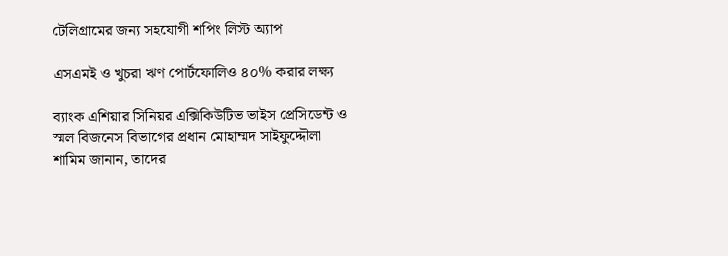টেলিগ্রামের জন্য সহযোগী শপিং লিস্ট অ্যাপ

এসএমই ও খুচরা ঋণ পোর্টফোলিও ৪০% করার লক্ষ্য

ব্যাংক এশিয়ার সিনিয়র এক্সিকিউটিভ ভাইস প্রেসিডেন্ট ও স্মল বিজনেস বিভাগের প্রধান মোহাম্মদ সাইফুদ্দৌলা শামিম জানান, তাদের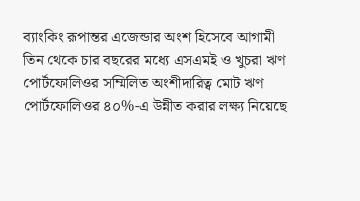ব্যাংকিং রূপান্তর এজেন্ডার অংশ হিসেবে আগামী তিন থেকে চার বছরের মধ্যে এসএমই ও খুচরা ঋণ পোর্টফোলিওর সম্মিলিত অংশীদারিত্ব মোট ঋণ পোর্টফোলিওর ৪০%-এ উন্নীত করার লক্ষ্য নিয়েছে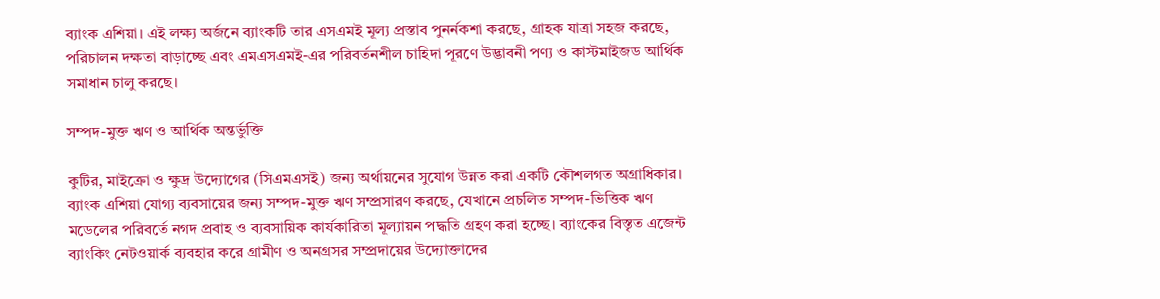ব্যাংক এশিয়া। এই লক্ষ্য অর্জনে ব্যাংকটি তার এসএমই মূল্য প্রস্তাব পুনর্নকশা করছে, গ্রাহক যাত্রা সহজ করছে, পরিচালন দক্ষতা বাড়াচ্ছে এবং এমএসএমই-এর পরিবর্তনশীল চাহিদা পূরণে উদ্ভাবনী পণ্য ও কাস্টমাইজড আর্থিক সমাধান চালু করছে।

সম্পদ-মুক্ত ঋণ ও আর্থিক অন্তর্ভুক্তি

কুটির, মাইক্রো ও ক্ষুদ্র উদ্যোগের (সিএমএসই) জন্য অর্থায়নের সুযোগ উন্নত করা একটি কৌশলগত অগ্রাধিকার। ব্যাংক এশিয়া যোগ্য ব্যবসায়ের জন্য সম্পদ-মুক্ত ঋণ সম্প্রসারণ করছে, যেখানে প্রচলিত সম্পদ-ভিত্তিক ঋণ মডেলের পরিবর্তে নগদ প্রবাহ ও ব্যবসায়িক কার্যকারিতা মূল্যায়ন পদ্ধতি গ্রহণ করা হচ্ছে। ব্যাংকের বিস্তৃত এজেন্ট ব্যাংকিং নেটওয়ার্ক ব্যবহার করে গ্রামীণ ও অনগ্রসর সম্প্রদায়ের উদ্যোক্তাদের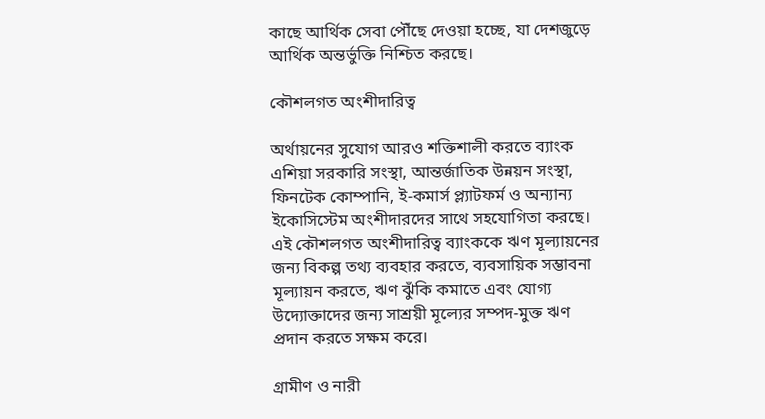কাছে আর্থিক সেবা পৌঁছে দেওয়া হচ্ছে, যা দেশজুড়ে আর্থিক অন্তর্ভুক্তি নিশ্চিত করছে।

কৌশলগত অংশীদারিত্ব

অর্থায়নের সুযোগ আরও শক্তিশালী করতে ব্যাংক এশিয়া সরকারি সংস্থা, আন্তর্জাতিক উন্নয়ন সংস্থা, ফিনটেক কোম্পানি, ই-কমার্স প্ল্যাটফর্ম ও অন্যান্য ইকোসিস্টেম অংশীদারদের সাথে সহযোগিতা করছে। এই কৌশলগত অংশীদারিত্ব ব্যাংককে ঋণ মূল্যায়নের জন্য বিকল্প তথ্য ব্যবহার করতে, ব্যবসায়িক সম্ভাবনা মূল্যায়ন করতে, ঋণ ঝুঁকি কমাতে এবং যোগ্য উদ্যোক্তাদের জন্য সাশ্রয়ী মূল্যের সম্পদ-মুক্ত ঋণ প্রদান করতে সক্ষম করে।

গ্রামীণ ও নারী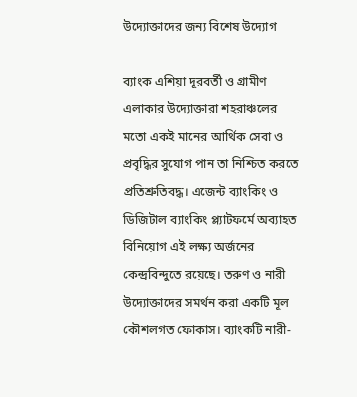উদ্যোক্তাদের জন্য বিশেষ উদ্যোগ

ব্যাংক এশিয়া দূরবর্তী ও গ্রামীণ এলাকার উদ্যোক্তারা শহরাঞ্চলের মতো একই মানের আর্থিক সেবা ও প্রবৃদ্ধির সুযোগ পান তা নিশ্চিত করতে প্রতিশ্রুতিবদ্ধ। এজেন্ট ব্যাংকিং ও ডিজিটাল ব্যাংকিং প্ল্যাটফর্মে অব্যাহত বিনিয়োগ এই লক্ষ্য অর্জনের কেন্দ্রবিন্দুতে রয়েছে। তরুণ ও নারী উদ্যোক্তাদের সমর্থন করা একটি মূল কৌশলগত ফোকাস। ব্যাংকটি নারী-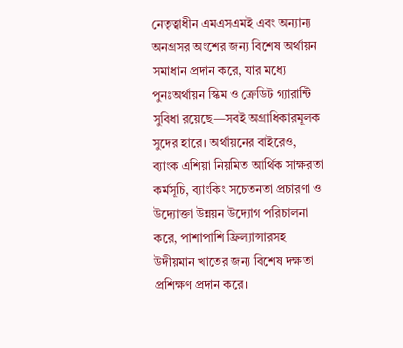নেতৃত্বাধীন এমএসএমই এবং অন্যান্য অনগ্রসর অংশের জন্য বিশেষ অর্থায়ন সমাধান প্রদান করে, যার মধ্যে পুনঃঅর্থায়ন স্কিম ও ক্রেডিট গ্যারান্টি সুবিধা রয়েছে—সবই অগ্রাধিকারমূলক সুদের হারে। অর্থায়নের বাইরেও, ব্যাংক এশিয়া নিয়মিত আর্থিক সাক্ষরতা কর্মসূচি, ব্যাংকিং সচেতনতা প্রচারণা ও উদ্যোক্তা উন্নয়ন উদ্যোগ পরিচালনা করে, পাশাপাশি ফ্রিল্যান্সারসহ উদীয়মান খাতের জন্য বিশেষ দক্ষতা প্রশিক্ষণ প্রদান করে।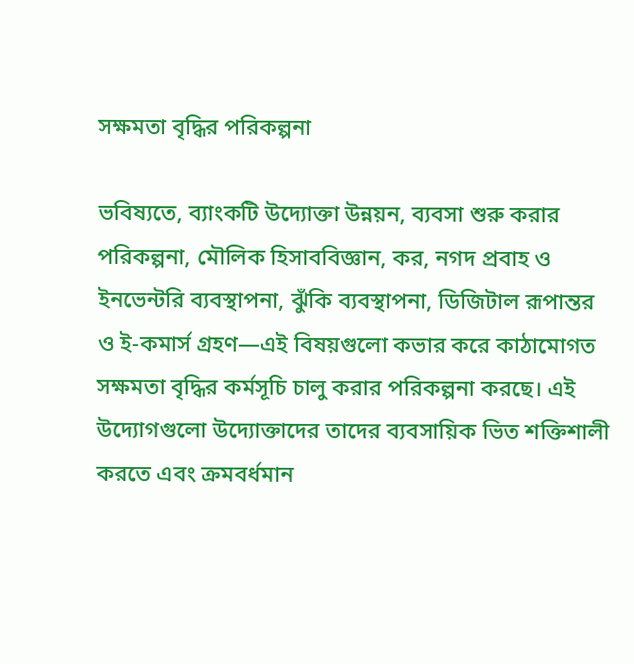সক্ষমতা বৃদ্ধির পরিকল্পনা

ভবিষ্যতে, ব্যাংকটি উদ্যোক্তা উন্নয়ন, ব্যবসা শুরু করার পরিকল্পনা, মৌলিক হিসাববিজ্ঞান, কর, নগদ প্রবাহ ও ইনভেন্টরি ব্যবস্থাপনা, ঝুঁকি ব্যবস্থাপনা, ডিজিটাল রূপান্তর ও ই-কমার্স গ্রহণ—এই বিষয়গুলো কভার করে কাঠামোগত সক্ষমতা বৃদ্ধির কর্মসূচি চালু করার পরিকল্পনা করছে। এই উদ্যোগগুলো উদ্যোক্তাদের তাদের ব্যবসায়িক ভিত শক্তিশালী করতে এবং ক্রমবর্ধমান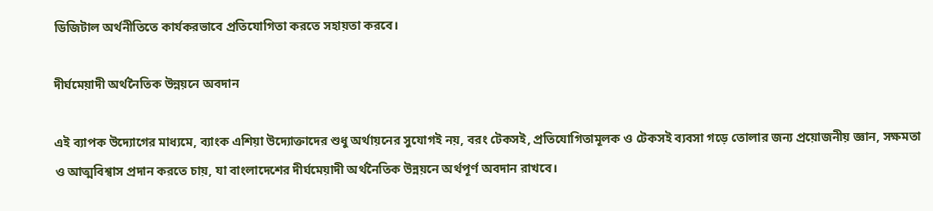ডিজিটাল অর্থনীতিতে কার্যকরভাবে প্রতিযোগিতা করতে সহায়তা করবে।

দীর্ঘমেয়াদী অর্থনৈতিক উন্নয়নে অবদান

এই ব্যাপক উদ্যোগের মাধ্যমে, ব্যাংক এশিয়া উদ্যোক্তাদের শুধু অর্থায়নের সুযোগই নয়, বরং টেকসই, প্রতিযোগিতামূলক ও টেকসই ব্যবসা গড়ে তোলার জন্য প্রয়োজনীয় জ্ঞান, সক্ষমতা ও আত্মবিশ্বাস প্রদান করতে চায়, যা বাংলাদেশের দীর্ঘমেয়াদী অর্থনৈতিক উন্নয়নে অর্থপূর্ণ অবদান রাখবে।